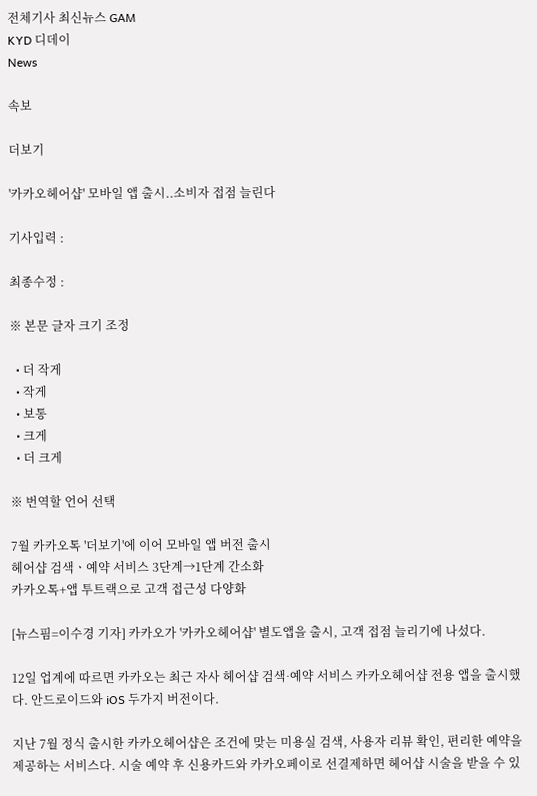전체기사 최신뉴스 GAM
KYD 디데이
News

속보

더보기

'카카오헤어샵' 모바일 앱 출시..소비자 접점 늘린다

기사입력 :

최종수정 :

※ 본문 글자 크기 조정

  • 더 작게
  • 작게
  • 보통
  • 크게
  • 더 크게

※ 번역할 언어 선택

7월 카카오톡 '더보기'에 이어 모바일 앱 버전 출시
헤어샵 검색ㆍ예약 서비스 3단계→1단계 간소화
카카오톡+앱 투트랙으로 고객 접근성 다양화

[뉴스핌=이수경 기자] 카카오가 '카카오헤어샵' 별도앱을 출시, 고객 접점 늘리기에 나섰다.

12일 업계에 따르면 카카오는 최근 자사 헤어샵 검색∙예약 서비스 카카오헤어샵 전용 앱을 출시했다. 안드로이드와 iOS 두가지 버전이다.

지난 7월 정식 출시한 카카오헤어샵은 조건에 맞는 미용실 검색, 사용자 리뷰 확인, 편리한 예약을 제공하는 서비스다. 시술 예약 후 신용카드와 카카오페이로 선결제하면 헤어샵 시술을 받을 수 있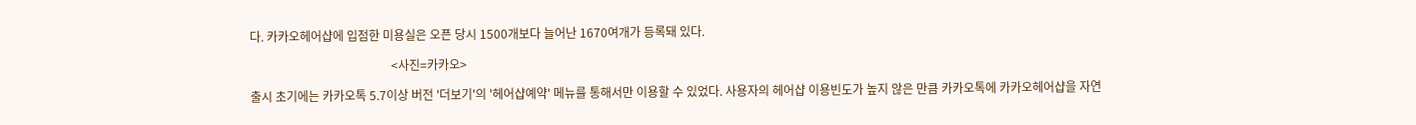다. 카카오헤어샵에 입점한 미용실은 오픈 당시 1500개보다 늘어난 1670여개가 등록돼 있다.

                                               <사진=카카오>

출시 초기에는 카카오톡 5.7이상 버전 '더보기'의 '헤어샵예약' 메뉴를 통해서만 이용할 수 있었다. 사용자의 헤어샵 이용빈도가 높지 않은 만큼 카카오톡에 카카오헤어샵을 자연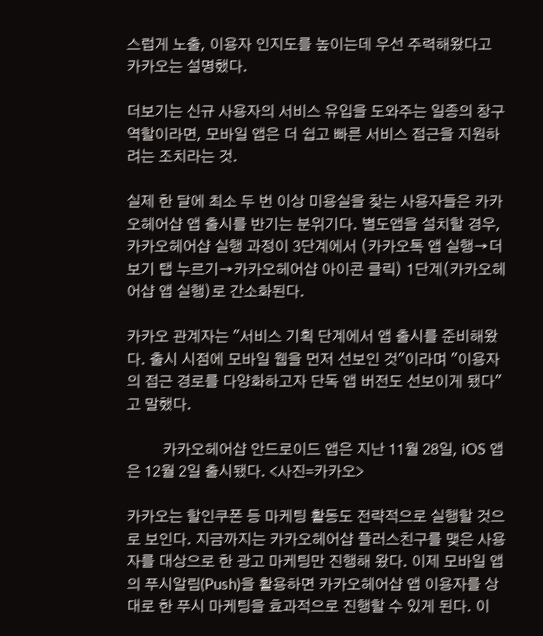스럽게 노출, 이용자 인지도를 높이는데 우선 주력해왔다고 카카오는 설명했다.

더보기는 신규 사용자의 서비스 유입을 도와주는 일종의 창구역할이라면, 모바일 앱은 더 쉽고 빠른 서비스 접근을 지원하려는 조치라는 것.

실제 한 달에 최소 두 번 이상 미용실을 찾는 사용자들은 카카오헤어샵 앱 출시를 반기는 분위기다. 별도앱을 설치할 경우, 카카오헤어샵 실행 과정이 3단계에서 (카카오톡 앱 실행→더보기 탭 누르기→카카오헤어샵 아이콘 클릭) 1단계(카카오헤어샵 앱 실행)로 간소화된다.

카카오 관계자는 "서비스 기획 단계에서 앱 출시를 준비해왔다. 출시 시점에 모바일 웹을 먼저 선보인 것"이라며 "이용자의 접근 경로를 다양화하고자 단독 앱 버전도 선보이게 됐다"고 말했다.

         카카오헤어샵 안드로이드 앱은 지난 11월 28일, iOS 앱은 12월 2일 출시됐다. <사진=카카오>

카카오는 할인쿠폰 등 마케팅 활동도 전략적으로 실행할 것으로 보인다. 지금까지는 카카오헤어샵 플러스친구를 맺은 사용자를 대상으로 한 광고 마케팅만 진행해 왔다. 이제 모바일 앱의 푸시알림(Push)을 활용하면 카카오헤어샵 앱 이용자를 상대로 한 푸시 마케팅을 효과적으로 진행할 수 있게 된다. 이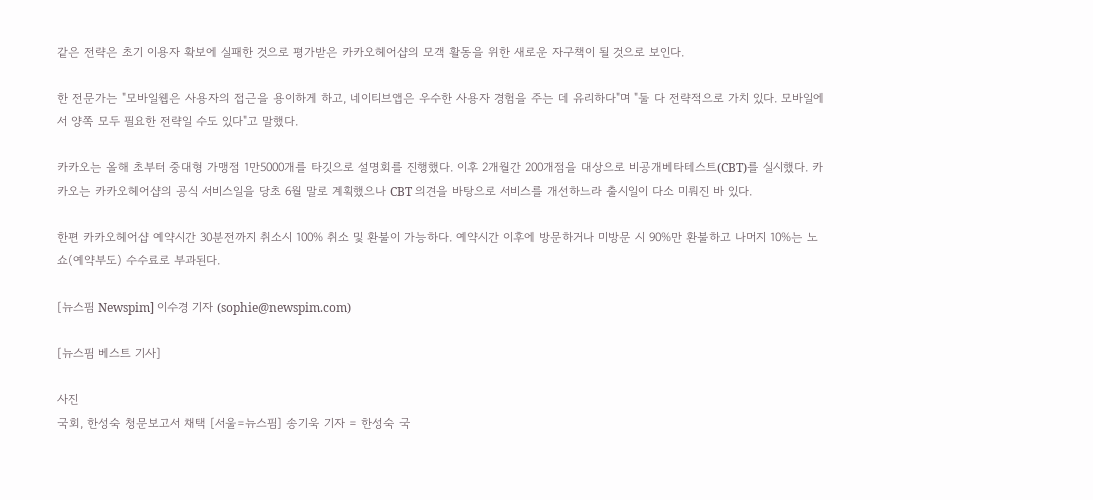같은 전략은 초기 이용자 확보에 실패한 것으로 평가받은 카카오헤어샵의 모객 활동을 위한 새로운 자구책이 될 것으로 보인다.

한 전문가는 "모바일웹은 사용자의 접근을 용이하게 하고, 네이티브앱은 우수한 사용자 경험을 주는 데 유리하다"며 "둘 다 전략적으로 가치 있다. 모바일에서 양쪽 모두 필요한 전략일 수도 있다"고 말했다.

카카오는 올해 초부터 중대형 가맹점 1만5000개를 타깃으로 설명회를 진행했다. 이후 2개월간 200개점을 대상으로 비공개베타테스트(CBT)를 실시했다. 카카오는 카카오헤어샵의 공식 서비스일을 당초 6월 말로 계획했으나 CBT 의견을 바탕으로 서비스를 개선하느라 출시일이 다소 미뤄진 바 있다.

한편 카카오헤어샵 예약시간 30분전까지 취소시 100% 취소 및 환불이 가능하다. 예약시간 이후에 방문하거나 미방문 시 90%만 환불하고 나머지 10%는 노쇼(예약부도) 수수료로 부과된다.

[뉴스핌 Newspim] 이수경 기자 (sophie@newspim.com)

[뉴스핌 베스트 기사]

사진
국회, 한성숙 청문보고서 채택 [서울=뉴스핌] 송기욱 기자 = 한성숙 국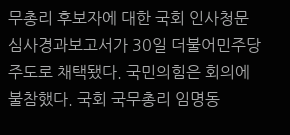무총리 후보자에 대한 국회 인사청문 심사경과보고서가 30일 더불어민주당 주도로 채택됐다. 국민의힘은 회의에 불참했다. 국회 국무총리 임명동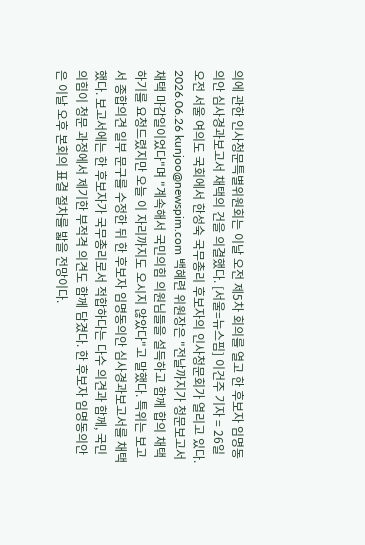의에 관한 인사청문특별위원회는 이날 오전 제5차 회의를 열고 한 후보자 임명동의안 심사경과보고서 채택의 건을 의결했다. [서울=뉴스핌] 이건주 기자 = 26일 오전 서울 여의도 국회에서 한성숙 국무총리 후보자의 인사청문회가 열리고 있다. 2026.06.26 kunjoo@newspim.com 백혜련 위원장은 "전날까지가 청문보고서 채택 마감일이었다"며 "계속해서 국민의힘 의원님들을 설득하고 함께 합의 채택하기를 요청드렸지만 오늘 이 자리까지도 오시지 않았다"고 말했다. 특위는 보고서 종합의견 일부 문구를 수정한 뒤 한 후보자 임명동의안 심사경과보고서를 채택했다. 보고서에는 한 후보자가 국무총리로서 적합하다는 다수 의견과 함께, 국민의힘이 청문 과정에서 제기한 부적격 의견도 함께 담겼다. 한 후보자 임명동의안은 이날 오후 본회의 표결 절차를 밟을 전망이다.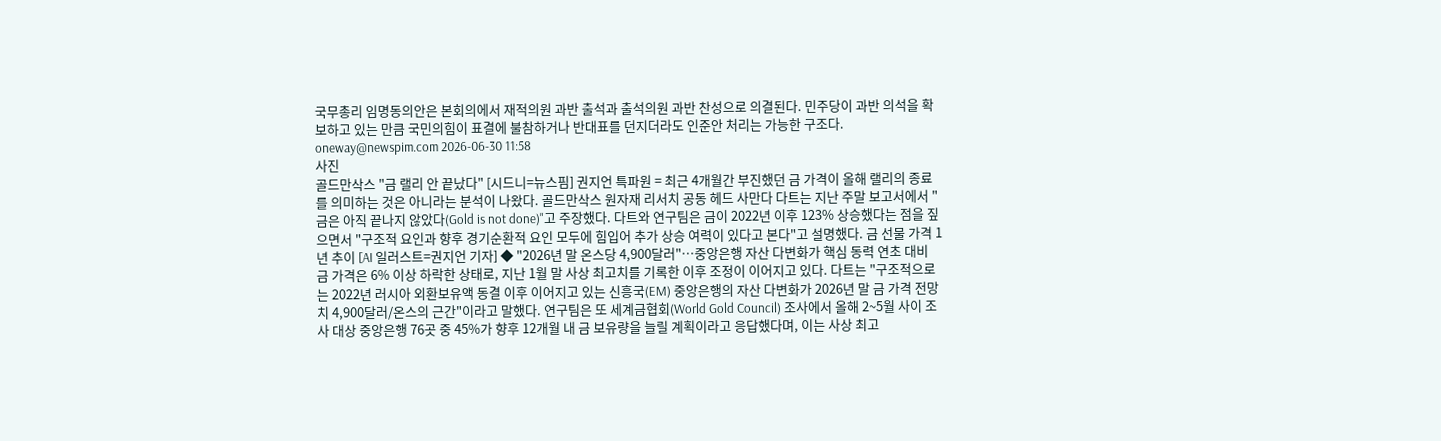국무총리 임명동의안은 본회의에서 재적의원 과반 출석과 출석의원 과반 찬성으로 의결된다. 민주당이 과반 의석을 확보하고 있는 만큼 국민의힘이 표결에 불참하거나 반대표를 던지더라도 인준안 처리는 가능한 구조다. oneway@newspim.com 2026-06-30 11:58
사진
골드만삭스 "금 랠리 안 끝났다" [시드니=뉴스핌] 권지언 특파원 = 최근 4개월간 부진했던 금 가격이 올해 랠리의 종료를 의미하는 것은 아니라는 분석이 나왔다. 골드만삭스 원자재 리서치 공동 헤드 사만다 다트는 지난 주말 보고서에서 "금은 아직 끝나지 않았다(Gold is not done)"고 주장했다. 다트와 연구팀은 금이 2022년 이후 123% 상승했다는 점을 짚으면서 "구조적 요인과 향후 경기순환적 요인 모두에 힘입어 추가 상승 여력이 있다고 본다"고 설명했다. 금 선물 가격 1년 추이 [AI 일러스트=권지언 기자] ◆ "2026년 말 온스당 4,900달러"…중앙은행 자산 다변화가 핵심 동력 연초 대비 금 가격은 6% 이상 하락한 상태로, 지난 1월 말 사상 최고치를 기록한 이후 조정이 이어지고 있다. 다트는 "구조적으로는 2022년 러시아 외환보유액 동결 이후 이어지고 있는 신흥국(EM) 중앙은행의 자산 다변화가 2026년 말 금 가격 전망치 4,900달러/온스의 근간"이라고 말했다. 연구팀은 또 세계금협회(World Gold Council) 조사에서 올해 2~5월 사이 조사 대상 중앙은행 76곳 중 45%가 향후 12개월 내 금 보유량을 늘릴 계획이라고 응답했다며, 이는 사상 최고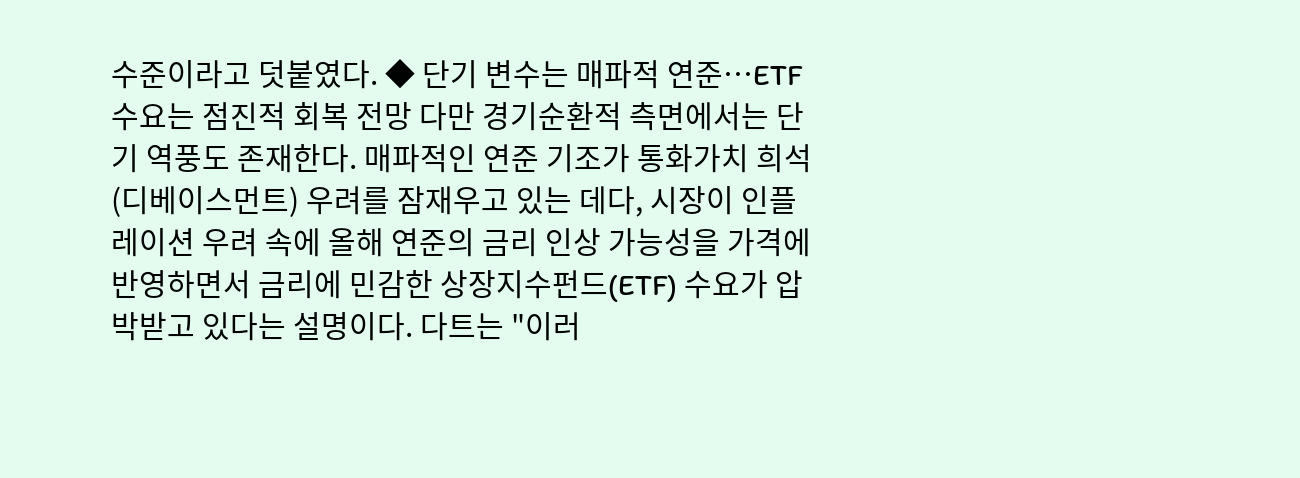수준이라고 덧붙였다. ◆ 단기 변수는 매파적 연준…ETF 수요는 점진적 회복 전망 다만 경기순환적 측면에서는 단기 역풍도 존재한다. 매파적인 연준 기조가 통화가치 희석(디베이스먼트) 우려를 잠재우고 있는 데다, 시장이 인플레이션 우려 속에 올해 연준의 금리 인상 가능성을 가격에 반영하면서 금리에 민감한 상장지수펀드(ETF) 수요가 압박받고 있다는 설명이다. 다트는 "이러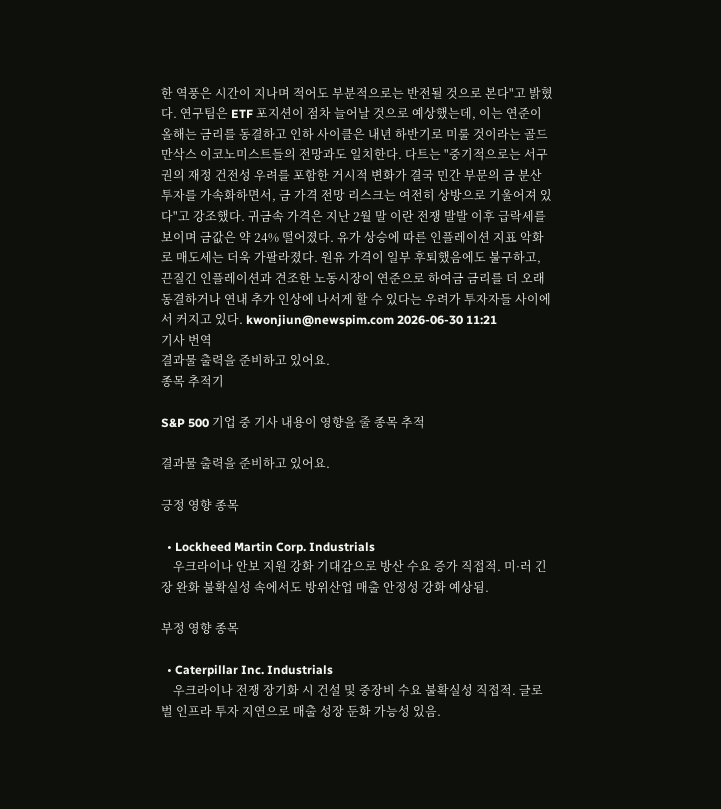한 역풍은 시간이 지나며 적어도 부분적으로는 반전될 것으로 본다"고 밝혔다. 연구팀은 ETF 포지션이 점차 늘어날 것으로 예상했는데, 이는 연준이 올해는 금리를 동결하고 인하 사이클은 내년 하반기로 미룰 것이라는 골드만삭스 이코노미스트들의 전망과도 일치한다. 다트는 "중기적으로는 서구권의 재정 건전성 우려를 포함한 거시적 변화가 결국 민간 부문의 금 분산투자를 가속화하면서, 금 가격 전망 리스크는 여전히 상방으로 기울어져 있다"고 강조했다. 귀금속 가격은 지난 2월 말 이란 전쟁 발발 이후 급락세를 보이며 금값은 약 24% 떨어졌다. 유가 상승에 따른 인플레이션 지표 악화로 매도세는 더욱 가팔라졌다. 원유 가격이 일부 후퇴했음에도 불구하고, 끈질긴 인플레이션과 견조한 노동시장이 연준으로 하여금 금리를 더 오래 동결하거나 연내 추가 인상에 나서게 할 수 있다는 우려가 투자자들 사이에서 커지고 있다. kwonjiun@newspim.com 2026-06-30 11:21
기사 번역
결과물 출력을 준비하고 있어요.
종목 추적기

S&P 500 기업 중 기사 내용이 영향을 줄 종목 추적

결과물 출력을 준비하고 있어요.

긍정 영향 종목

  • Lockheed Martin Corp. Industrials
    우크라이나 안보 지원 강화 기대감으로 방산 수요 증가 직접적. 미·러 긴장 완화 불확실성 속에서도 방위산업 매출 안정성 강화 예상됨.

부정 영향 종목

  • Caterpillar Inc. Industrials
    우크라이나 전쟁 장기화 시 건설 및 중장비 수요 불확실성 직접적. 글로벌 인프라 투자 지연으로 매출 성장 둔화 가능성 있음.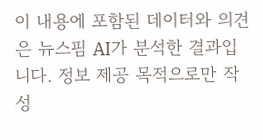이 내용에 포함된 데이터와 의견은 뉴스핌 AI가 분석한 결과입니다. 정보 제공 목적으로만 작성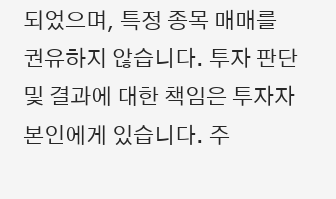되었으며, 특정 종목 매매를 권유하지 않습니다. 투자 판단 및 결과에 대한 책임은 투자자 본인에게 있습니다. 주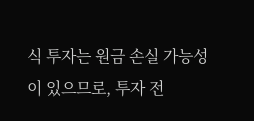식 투자는 원금 손실 가능성이 있으므로, 투자 전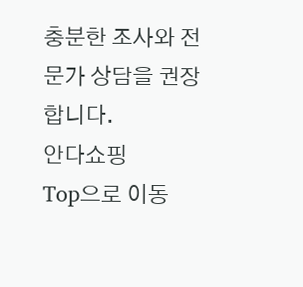충분한 조사와 전문가 상담을 권장합니다.
안다쇼핑
Top으로 이동